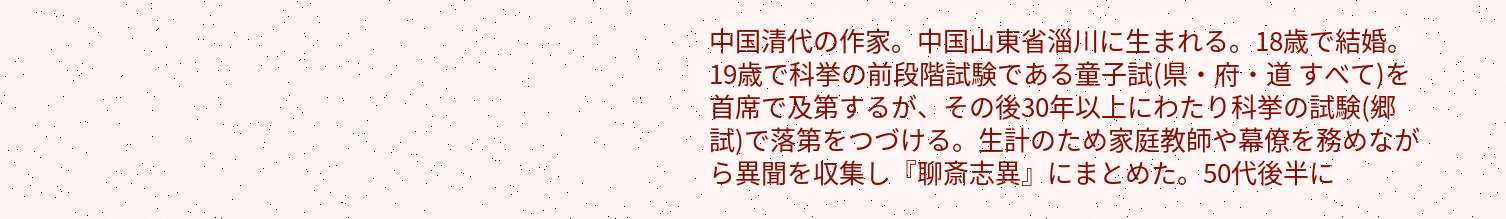中国清代の作家。中国山東省淄川に生まれる。18歳で結婚。19歳で科挙の前段階試験である童子試(県・府・道 すべて)を首席で及第するが、その後30年以上にわたり科挙の試験(郷試)で落第をつづける。生計のため家庭教師や幕僚を務めながら異聞を収集し『聊斎志異』にまとめた。50代後半に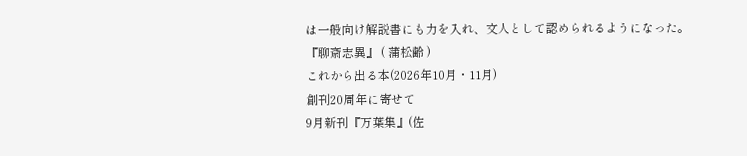は一般向け解説書にも力を入れ、文人として認められるようになった。
『聊斎志異』 ( 蒲松齢 )
これから出る本(2026年10月・11月)
創刊20周年に寄せて
9月新刊『万葉集』(佐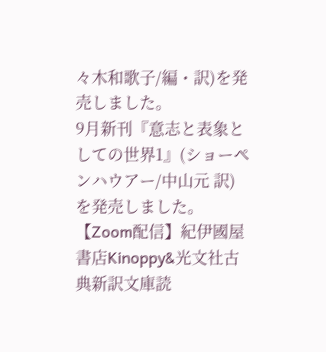々木和歌子/編・訳)を発売しました。
9月新刊『意志と表象としての世界1』(ショーペンハウアー/中山元 訳)を発売しました。
【Zoom配信】紀伊國屋書店Kinoppy&光文社古典新訳文庫読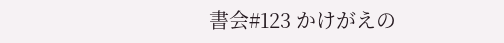書会#123 かけがえの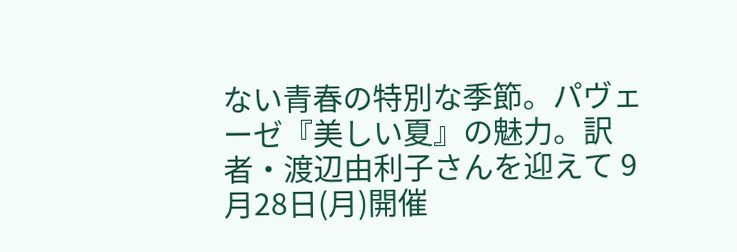ない青春の特別な季節。パヴェーゼ『美しい夏』の魅力。訳者・渡辺由利子さんを迎えて 9月28日(月)開催